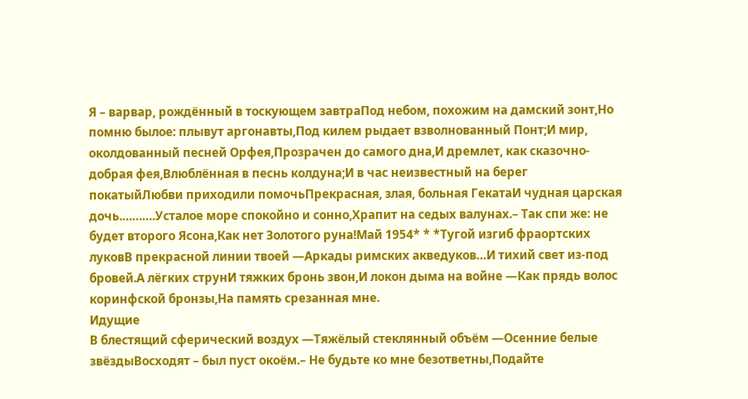Я – варвар, рождённый в тоскующем завтраПод небом, похожим на дамский зонт,Но помню былое: плывут аргонавты,Под килем рыдает взволнованный Понт;И мир, околдованный песней Орфея,Прозрачен до самого дна,И дремлет, как сказочно-добрая фея,Влюблённая в песнь колдуна;И в час неизвестный на берег покатыйЛюбви приходили помочьПрекрасная, злая, больная ГекатаИ чудная царская дочь.……….Усталое море спокойно и сонно,Храпит на седых валунах.– Так спи же: не будет второго Ясона,Как нет Золотого руна!Май 1954* * *Тугой изгиб фраортских луковВ прекрасной линии твоей —Аркады римских акведуков…И тихий свет из-под бровей.А лёгких струнИ тяжких бронь звон,И локон дыма на войне —Как прядь волос коринфской бронзы,На память срезанная мне.
Идущие
В блестящий сферический воздух —Тяжёлый стеклянный объём —Осенние белые звёздыВосходят – был пуст окоём.– Не будьте ко мне безответны,Подайте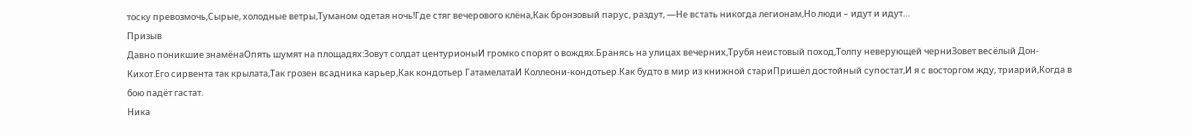тоску превозмочь,Сырые, холодные ветры,Туманом одетая ночь!Где стяг вечерового клёна,Как бронзовый парус, раздут, —Не встать никогда легионам,Но люди – идут и идут…
Призыв
Давно поникшие знамёнаОпять шумят на площадях:Зовут солдат центурионыИ громко спорят о вождях.Бранясь на улицах вечерних,Трубя неистовый поход,Толпу неверующей черниЗовет весёлый Дон-Кихот.Его сирвента так крылата,Так грозен всадника карьер,Как кондотьер ГатамелатаИ Коллеони-кондотьер.Как будто в мир из книжной стариПришёл достойный супостат,И я с восторгом жду, триарий,Когда в бою падёт гастат.
Ника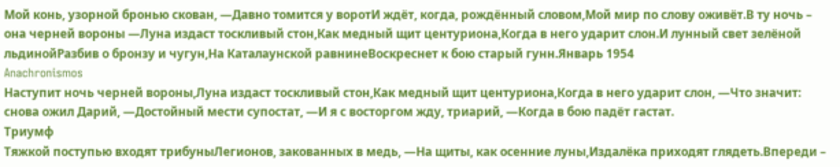Мой конь, узорной бронью скован, —Давно томится у воротИ ждёт, когда, рождённый словом,Мой мир по слову оживёт.В ту ночь – она черней вороны —Луна издаст тоскливый стон,Как медный щит центуриона,Когда в него ударит слон.И лунный свет зелёной льдинойРазбив о бронзу и чугун,На Каталаунской равнинеВоскреснет к бою старый гунн.Январь 1954
Anachronismos
Наступит ночь черней вороны,Луна издаст тоскливый стон,Как медный щит центуриона,Когда в него ударит слон, —Что значит: снова ожил Дарий, —Достойный мести супостат, —И я с восторгом жду, триарий, —Когда в бою падёт гастат.
Триумф
Тяжкой поступью входят трибуныЛегионов, закованных в медь, —На щиты, как осенние луны,Издалёка приходят глядеть.Впереди –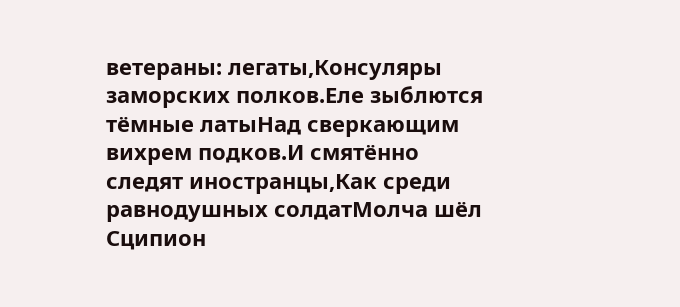ветераны: легаты,Консуляры заморских полков.Еле зыблются тёмные латыНад сверкающим вихрем подков.И смятённо следят иностранцы,Как среди равнодушных солдатМолча шёл Сципион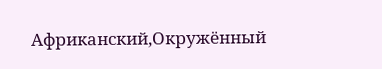Африканский,Окружённый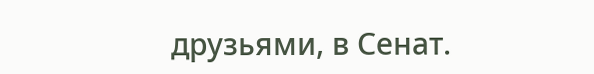друзьями, в Сенат.